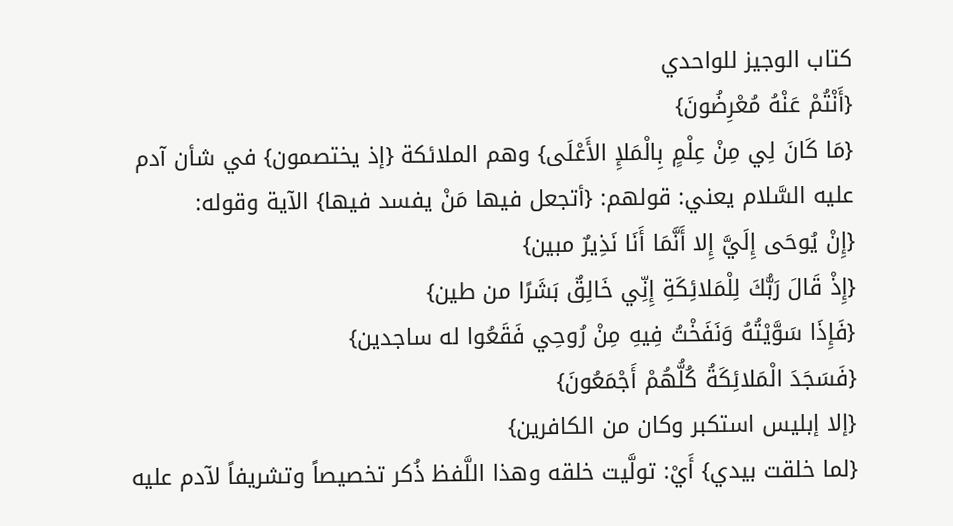كتاب الوجيز للواحدي
{أَنْتُمْ عَنْهُ مُعْرِضُونَ}
{مَا كَانَ لِي مِنْ عِلْمٍ بِالْمَلإِ الأَعْلَى} وهم الملائكة {إذ يختصمون} في شأن آدم عليه السَّلام يعني: قولهم: {أتجعل فيها مَنْ يفسد فيها} الآية وقوله:
{إِنْ يُوحَى إِلَيَّ إِلا أَنَّمَا أَنَا نَذِيرٌ مبين}
{إِذْ قَالَ رَبُّكَ لِلْمَلائِكَةِ إِنِّي خَالِقٌ بَشَرًا من طين}
{فَإِذَا سَوَّيْتُهُ وَنَفَخْتُ فِيهِ مِنْ رُوحِي فَقَعُوا له ساجدين}
{فَسَجَدَ الْمَلائِكَةُ كُلُّهُمْ أَجْمَعُونَ}
{إلا إبليس استكبر وكان من الكافرين}
{لما خلقت بيدي} أَيْ: تولَّيت خلقه وهذا اللَّفظ ذُكر تخصيصاً وتشريفاً لآدم عليه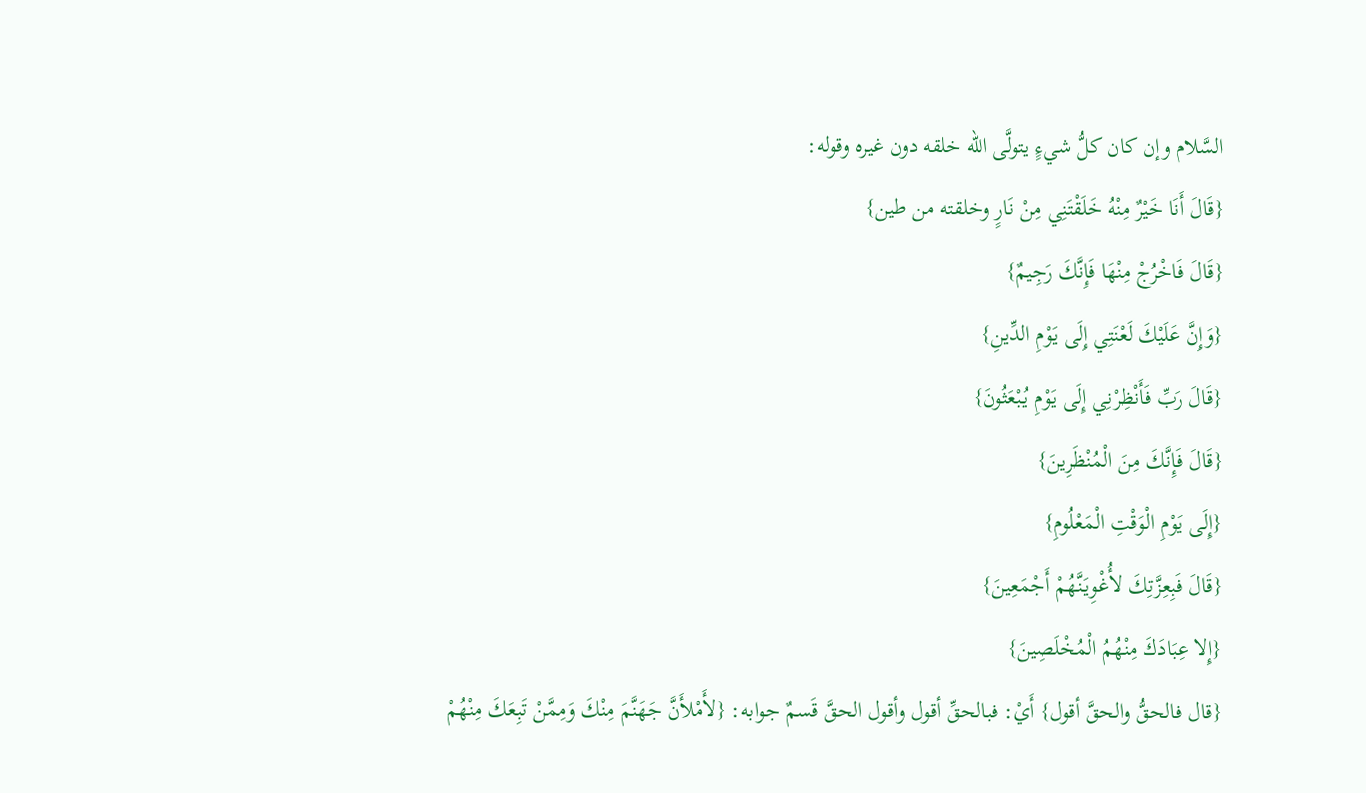السَّلام وإن كان كلُّ شيءٍ يتولَّى الله خلقه دون غيره وقوله:
{قَالَ أَنَا خَيْرٌ مِنْهُ خَلَقْتَنِي مِنْ نَارٍ وخلقته من طين}
{قَالَ فَاخْرُجْ مِنْهَا فَإِنَّكَ رَجِيمٌ}
{وَإِنَّ عَلَيْكَ لَعْنَتِي إِلَى يَوْمِ الدِّينِ}
{قَالَ رَبِّ فَأَنْظِرْنِي إِلَى يَوْمِ يُبْعَثُونَ}
{قَالَ فَإِنَّكَ مِنَ الْمُنْظَرِينَ}
{إِلَى يَوْمِ الْوَقْتِ الْمَعْلُومِ}
{قَالَ فَبِعِزَّتِكَ لأُغْوِيَنَّهُمْ أَجْمَعِينَ}
{إِلا عِبَادَكَ مِنْهُمُ الْمُخْلَصِينَ}
{قال فالحقُّ والحقَّ أقول} أَيْ: فبالحقِّ أقول وأقول الحقَّ قَسمٌ جوابه: {لأَمْلأَنَّ جَهَنَّمَ مِنْكَ وَمِمَّنْ تَبِعَكَ مِنْهُمْ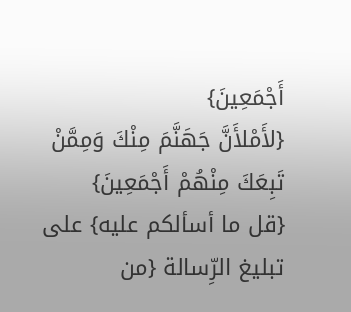أَجْمَعِينَ}
{لأَمْلأَنَّ جَهَنَّمَ مِنْكَ وَمِمَّنْ تَبِعَكَ مِنْهُمْ أَجْمَعِينَ}
{قل ما أسألكم عليه} على تبليغ الرِّسالة {من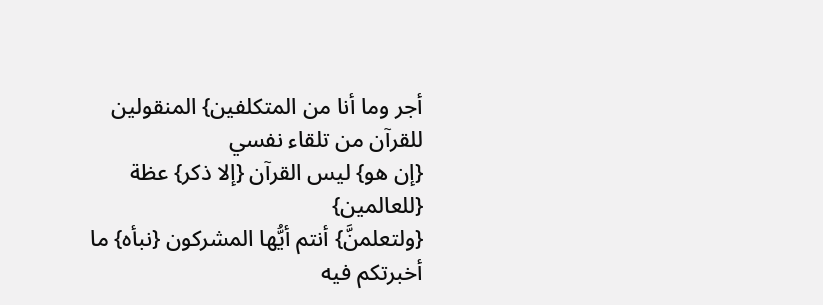أجر وما أنا من المتكلفين} المنقولين للقرآن من تلقاء نفسي
{إن هو} ليس القرآن {إلا ذكر} عظة {للعالمين}
{ولتعلمنَّ} أنتم أيُّها المشركون {نبأه} ما أخبرتكم فيه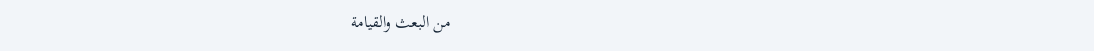من البعث والقيامة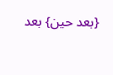{بعد حين} بعد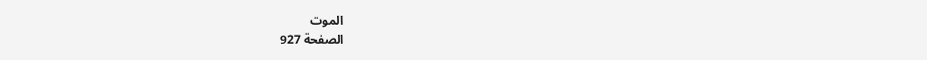الموت
الصفحة 927